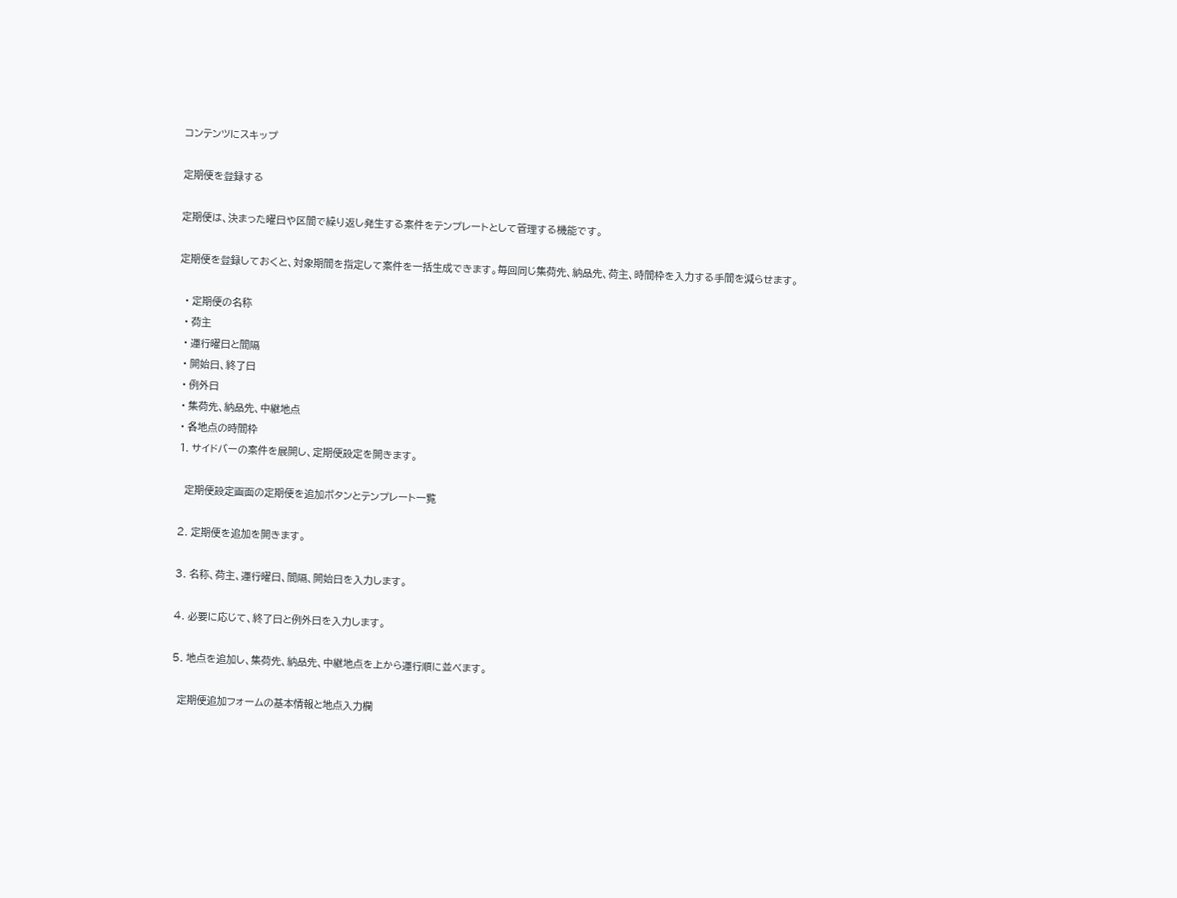コンテンツにスキップ

定期便を登録する

定期便は、決まった曜日や区間で繰り返し発生する案件をテンプレートとして管理する機能です。

定期便を登録しておくと、対象期間を指定して案件を一括生成できます。毎回同じ集荷先、納品先、荷主、時間枠を入力する手間を減らせます。

  • 定期便の名称
  • 荷主
  • 運行曜日と間隔
  • 開始日、終了日
  • 例外日
  • 集荷先、納品先、中継地点
  • 各地点の時間枠
  1. サイドバーの案件を展開し、定期便設定を開きます。

    定期便設定画面の定期便を追加ボタンとテンプレート一覧

  2. 定期便を追加を開きます。

  3. 名称、荷主、運行曜日、間隔、開始日を入力します。

  4. 必要に応じて、終了日と例外日を入力します。

  5. 地点を追加し、集荷先、納品先、中継地点を上から運行順に並べます。

    定期便追加フォームの基本情報と地点入力欄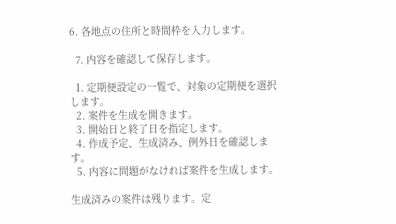6. 各地点の住所と時間枠を入力します。

  7. 内容を確認して保存します。

  1. 定期便設定の一覧で、対象の定期便を選択します。
  2. 案件を生成を開きます。
  3. 開始日と終了日を指定します。
  4. 作成予定、生成済み、例外日を確認します。
  5. 内容に問題がなければ案件を生成します。

生成済みの案件は残ります。定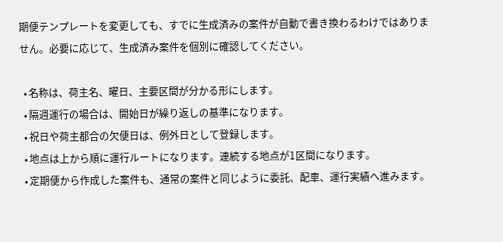期便テンプレートを変更しても、すでに生成済みの案件が自動で書き換わるわけではありません。必要に応じて、生成済み案件を個別に確認してください。

  • 名称は、荷主名、曜日、主要区間が分かる形にします。
  • 隔週運行の場合は、開始日が繰り返しの基準になります。
  • 祝日や荷主都合の欠便日は、例外日として登録します。
  • 地点は上から順に運行ルートになります。連続する地点が1区間になります。
  • 定期便から作成した案件も、通常の案件と同じように委託、配車、運行実績へ進みます。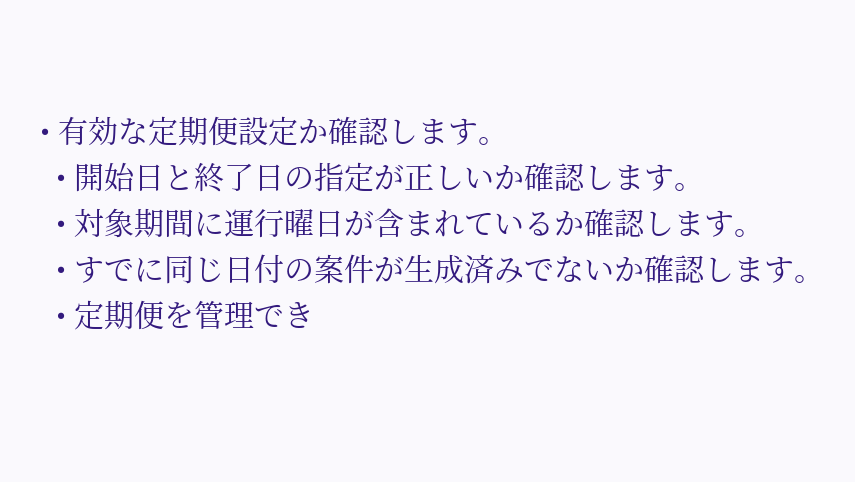• 有効な定期便設定か確認します。
  • 開始日と終了日の指定が正しいか確認します。
  • 対象期間に運行曜日が含まれているか確認します。
  • すでに同じ日付の案件が生成済みでないか確認します。
  • 定期便を管理でき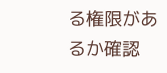る権限があるか確認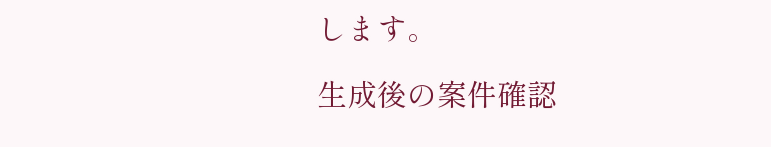します。

生成後の案件確認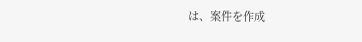は、案件を作成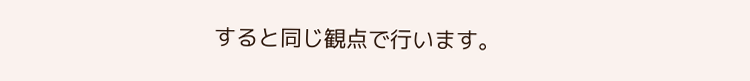すると同じ観点で行います。